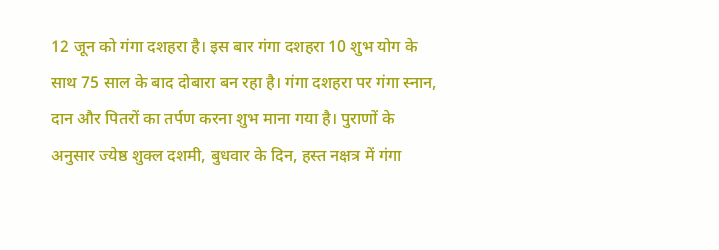12 जून को गंगा दशहरा है। इस बार गंगा दशहरा 10 शुभ योग के साथ 75 साल के बाद दोबारा बन रहा है। गंगा दशहरा पर गंगा स्नान, दान और पितरों का तर्पण करना शुभ माना गया है। पुराणों के अनुसार ज्येष्ठ शुक्ल दशमी, बुधवार के दिन, हस्त नक्षत्र में गंगा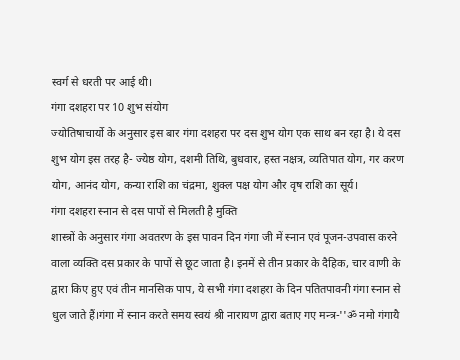स्वर्ग से धरती पर आई थी।
गंगा दशहरा पर 10 शुभ संयोग
ज्योतिषाचार्यो के अनुसार इस बार गंगा दशहरा पर दस शुभ योग एक साथ बन रहा है। ये दस शुभ योग इस तरह है- ज्येष्ठ योग, दशमी तिथि, बुधवार, हस्त नक्षत्र, व्यतिपात योग, गर करण योग, आनंद योग, कन्या राशि का चंद्रमा, शुक्ल पक्ष योग और वृष राशि का सूर्य।
गंगा दशहरा स्नान से दस पापों से मिलती है मुक्ति
शास्त्रों के अनुसार गंगा अवतरण के इस पावन दिन गंगा जी में स्नान एवं पूजन-उपवास करने वाला व्यक्ति दस प्रकार के पापों से छूट जाता है। इनमें से तीन प्रकार के दैहिक, चार वाणी के द्वारा किए हुए एवं तीन मानसिक पाप, ये सभी गंगा दशहरा के दिन पतितपावनी गंगा स्नान से धुल जाते हैं।गंगा में स्नान करते समय स्वयं श्री नारायण द्वारा बताए गए मन्त्र-''ॐ नमो गंगायै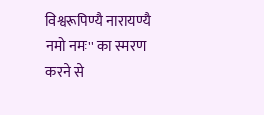विश्वरूपिण्यै नारायण्यै नमो नमः'' का स्मरण करने से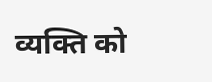व्यक्ति को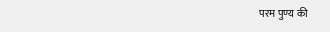परम पुण्य की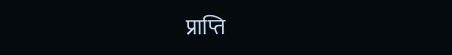प्राप्ति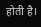होती है।